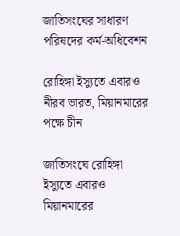জাতিসংঘের সাধারণ পরিষদের কর্ম-অধিবেশন

রোহিঙ্গা ইস্যুতে এবারও নীরব ভারত, মিয়ানমারের পক্ষে চীন

জাতিসংঘে রোহিঙ্গা ইস্যুতে এবারও মিয়ানমারের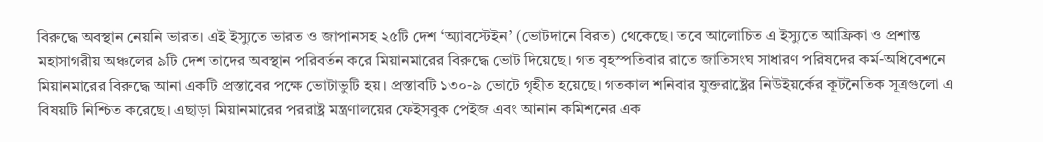বিরুদ্ধে অবস্থান নেয়নি ভারত। এই ইস্যুতে ভারত ও জাপানসহ ২৫টি দেশ ‘অ্যাবস্টেইন’ (ভোটদানে বিরত) থেকেছে। তবে আলোচিত এ ইস্যুতে আফ্রিকা ও প্রশান্ত মহাসাগরীয় অঞ্চলের ৯টি দেশ তাদের অবস্থান পরিবর্তন করে মিয়ানমারের বিরুদ্ধে ভোট দিয়েছে। গত বৃহস্পতিবার রাতে জাতিসংঘ সাধারণ পরিষদের কর্ম-অধিবেশনে মিয়ানমারের বিরুদ্ধে আনা একটি প্রস্তাবের পক্ষে ভোটাভুটি হয়। প্রস্তাবটি ১৩০-৯ ভোটে গৃহীত হয়েছে। গতকাল শনিবার যুক্তরাষ্ট্রের নিউইয়র্কের কূটনৈতিক সূত্রগুলো এ বিষয়টি নিশ্চিত করেছে। এছাড়া মিয়ানমারের পররাষ্ট্র মন্ত্রণালয়ের ফেইসবুক পেইজ এবং আনান কমিশনের এক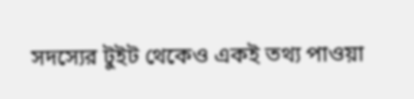সদস্যের টুইট থেকেও একই তথ্য পাওয়া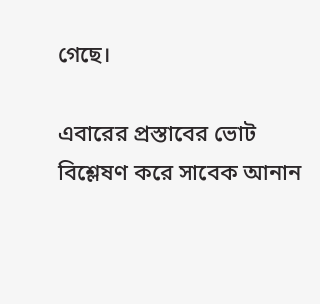গেছে।

এবারের প্রস্তাবের ভোট বিশ্লেষণ করে সাবেক আনান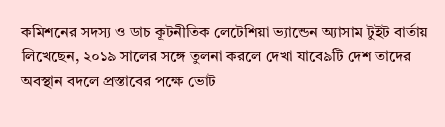কমিশনের সদস্য ও ডাচ কূটনীতিক লেটেশিয়া ভ্যান্ডেন অ্যাসাম টুইট বার্তায় লিখেছেন, ২০১৯ সালের সঙ্গে তুলনা করলে দেখা যাবে৯টি দেশ তাদের অবস্থান বদলে প্রস্তাবের পক্ষে ভোট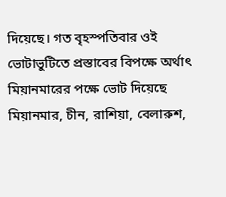দিয়েছে। গত বৃহস্পতিবার ওই ভোটাভুটিতে প্রস্তাবের বিপক্ষে অর্থাৎ মিয়ানমারের পক্ষে ভোট দিয়েছে মিয়ানমার, চীন, রাশিয়া, বেলারুশ,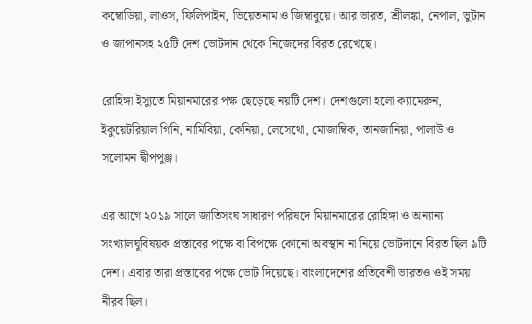কম্বোডিয়া, লাওস, ফিলিপাইন, ভিয়েতনাম ও জিম্বাবুয়ে। আর ভারত, শ্রীলঙ্কা, নেপাল, ভুটান ও জাপানসহ ২৫টি দেশ ভোটদান থেকে নিজেদের বিরত রেখেছে।

রোহিঙ্গা ইস্যুতে মিয়ানমারের পক্ষ ছেড়েছে নয়টি দেশ। দেশগুলো হলো ক্যামেরুন, ইকুয়েটরিয়াল গিনি, নামিবিয়া, কেনিয়া, লেসেথো, মোজাম্বিক, তানজানিয়া, পালাউ ও সলোমন দ্বীপপুঞ্জ।

এর আগে ২০১৯ সালে জাতিসংঘ সাধারণ পরিষদে মিয়ানমারের রোহিঙ্গা ও অন্যান্য সংখ্যালঘুবিষয়ক প্রস্তাবের পক্ষে বা বিপক্ষে কোনো অবস্থান না নিয়ে ভোটদানে বিরত ছিল ৯টি দেশ। এবার তারা প্রস্তাবের পক্ষে ভোট দিয়েছে। বাংলাদেশের প্রতিবেশী ভারতও ওই সময় নীরব ছিল।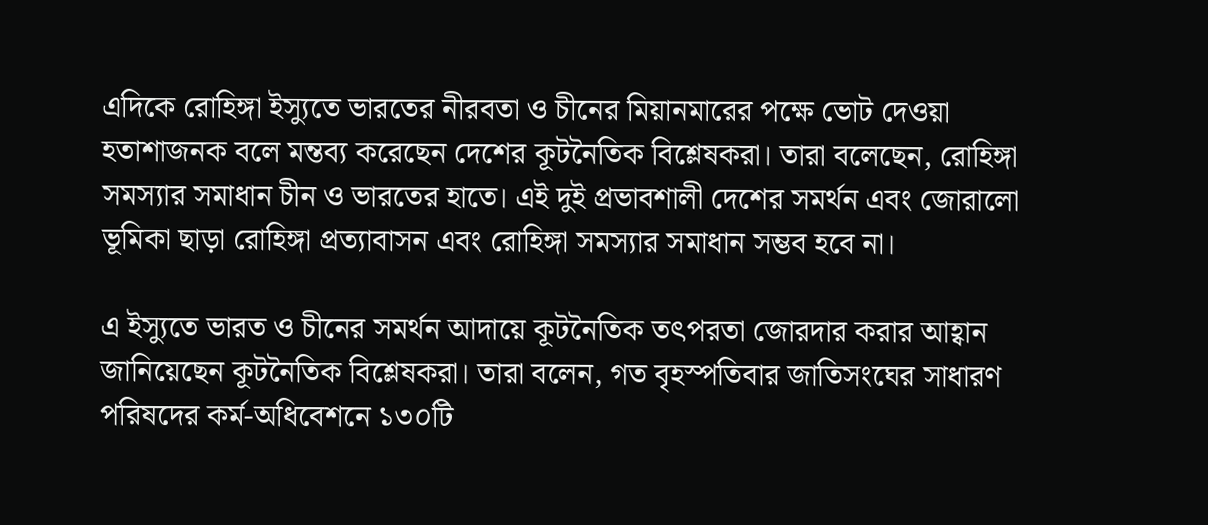এদিকে রোহিঙ্গা ইস্যুতে ভারতের নীরবতা ও চীনের মিয়ানমারের পক্ষে ভোট দেওয়া হতাশাজনক বলে মন্তব্য করেছেন দেশের কূটনৈতিক বিশ্লেষকরা। তারা বলেছেন, রোহিঙ্গা সমস্যার সমাধান চীন ও ভারতের হাতে। এই দুই প্রভাবশালী দেশের সমর্থন এবং জোরালো ভূমিকা ছাড়া রোহিঙ্গা প্রত্যাবাসন এবং রোহিঙ্গা সমস্যার সমাধান সম্ভব হবে না।

এ ইস্যুতে ভারত ও চীনের সমর্থন আদায়ে কূটনৈতিক তৎপরতা জোরদার করার আহ্বান জানিয়েছেন কূটনৈতিক বিশ্লেষকরা। তারা বলেন, গত বৃহস্পতিবার জাতিসংঘের সাধারণ পরিষদের কর্ম-অধিবেশনে ১৩০টি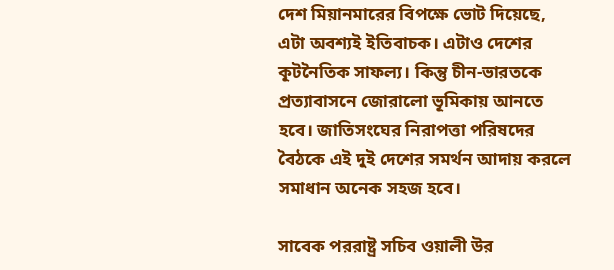দেশ মিয়ানমারের বিপক্ষে ভোট দিয়েছে, এটা অবশ্যই ইতিবাচক। এটাও দেশের কূটনৈতিক সাফল্য। কিন্তু চীন-ভারতকে প্রত্যাবাসনে জোরালো ভূমিকায় আনতে হবে। জাতিসংঘের নিরাপত্তা পরিষদের বৈঠকে এই দুই দেশের সমর্থন আদায় করলে সমাধান অনেক সহজ হবে।

সাবেক পররাষ্ট্র সচিব ওয়ালী উর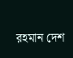রহমান দেশ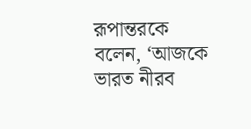রূপান্তরকে বলেন, ‘আজকে ভারত নীরব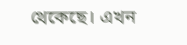থেকেছে। এখন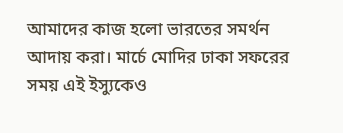আমাদের কাজ হলো ভারতের সমর্থন আদায় করা। মার্চে মোদির ঢাকা সফরের সময় এই ইস্যুকেও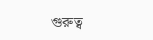গুরুত্ব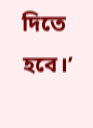দিতে হবে।’